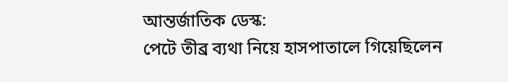আন্তর্জাতিক ডেস্ক:
পেটে তীব্র ব্যথা নিয়ে হাসপাতালে গিয়েছিলেন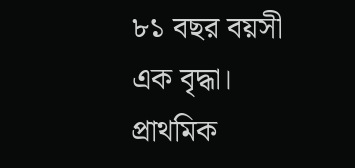৮১ বছর বয়সী এক বৃদ্ধা। প্রাথমিক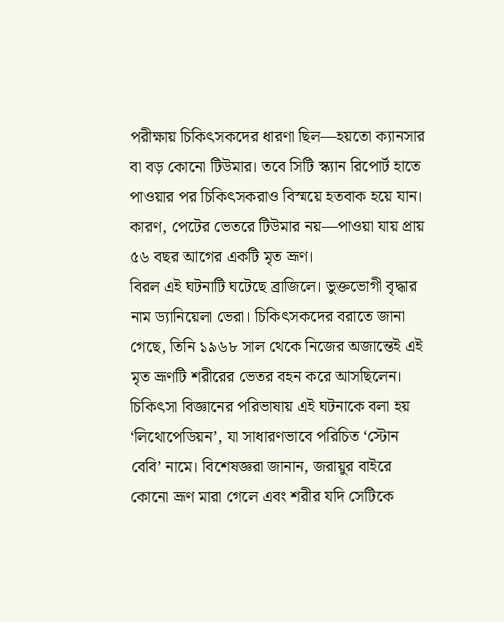পরীক্ষায় চিকিৎসকদের ধারণা ছিল—হয়তো ক্যানসার বা বড় কোনো টিউমার। তবে সিটি স্ক্যান রিপোর্ট হাতে পাওয়ার পর চিকিৎসকরাও বিস্ময়ে হতবাক হয়ে যান। কারণ, পেটের ভেতরে টিউমার নয়—পাওয়া যায় প্রায় ৫৬ বছর আগের একটি মৃত ভ্রূণ।
বিরল এই ঘটনাটি ঘটেছে ব্রাজিলে। ভুক্তভোগী বৃদ্ধার নাম ড্যানিয়েলা ভেরা। চিকিৎসকদের বরাতে জানা গেছে, তিনি ১৯৬৮ সাল থেকে নিজের অজান্তেই এই মৃত ভ্রূণটি শরীরের ভেতর বহন করে আসছিলেন।
চিকিৎসা বিজ্ঞানের পরিভাষায় এই ঘটনাকে বলা হয় ‘লিথোপেডিয়ন’, যা সাধারণভাবে পরিচিত ‘স্টোন বেবি’ নামে। বিশেষজ্ঞরা জানান, জরায়ুর বাইরে কোনো ভ্রূণ মারা গেলে এবং শরীর যদি সেটিকে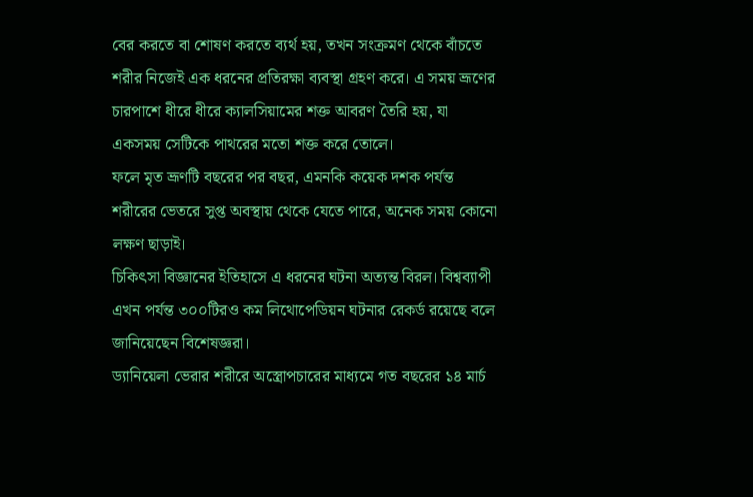বের করতে বা শোষণ করতে ব্যর্থ হয়, তখন সংক্রমণ থেকে বাঁচতে শরীর নিজেই এক ধরনের প্রতিরক্ষা ব্যবস্থা গ্রহণ করে। এ সময় ভ্রূণের চারপাশে ধীরে ধীরে ক্যালসিয়ামের শক্ত আবরণ তৈরি হয়, যা একসময় সেটিকে পাথরের মতো শক্ত করে তোলে।
ফলে মৃত ভ্রূণটি বছরের পর বছর, এমনকি কয়েক দশক পর্যন্ত শরীরের ভেতরে সুপ্ত অবস্থায় থেকে যেতে পারে, অনেক সময় কোনো লক্ষণ ছাড়াই।
চিকিৎসা বিজ্ঞানের ইতিহাসে এ ধরনের ঘটনা অত্যন্ত বিরল। বিশ্বব্যাপী এখন পর্যন্ত ৩০০টিরও কম লিথোপেডিয়ন ঘটনার রেকর্ড রয়েছে বলে জানিয়েছেন বিশেষজ্ঞরা।
ড্যানিয়েলা ভেরার শরীরে অস্ত্রোপচারের মাধ্যমে গত বছরের ১৪ মার্চ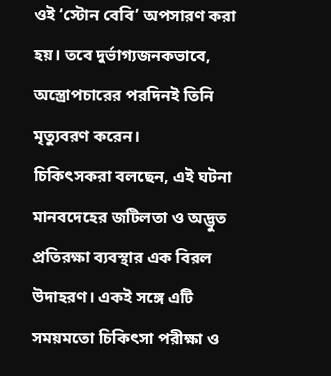ওই ‘স্টোন বেবি’ অপসারণ করা হয়। তবে দুর্ভাগ্যজনকভাবে, অস্ত্রোপচারের পরদিনই তিনি মৃত্যুবরণ করেন।
চিকিৎসকরা বলছেন, এই ঘটনা মানবদেহের জটিলতা ও অদ্ভুত প্রতিরক্ষা ব্যবস্থার এক বিরল উদাহরণ। একই সঙ্গে এটি সময়মতো চিকিৎসা পরীক্ষা ও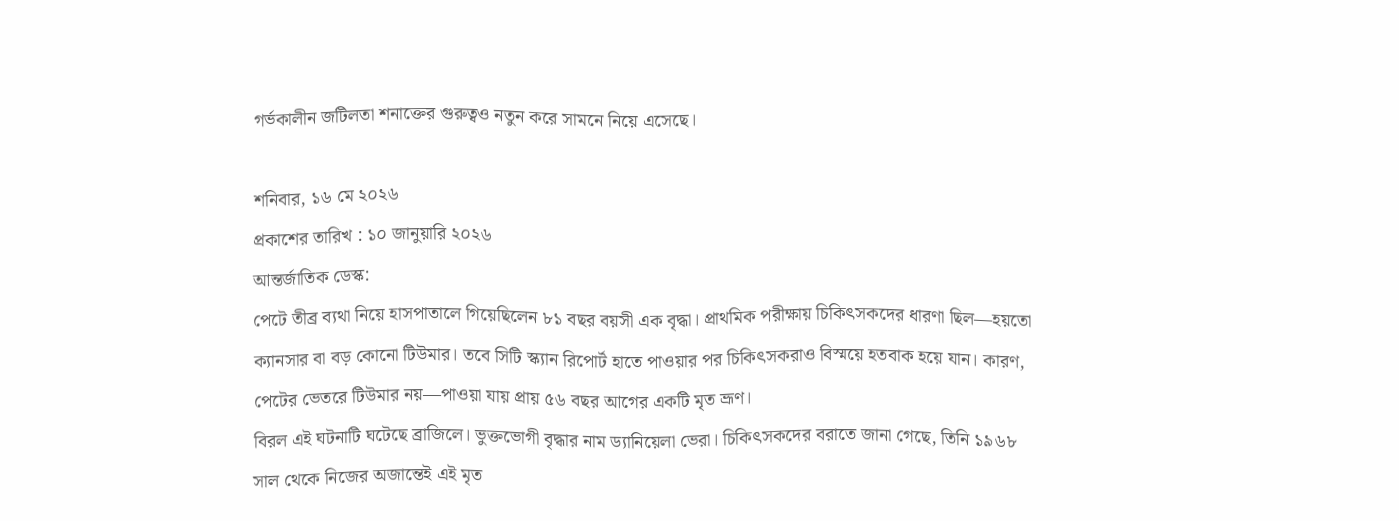গর্ভকালীন জটিলতা শনাক্তের গুরুত্বও নতুন করে সামনে নিয়ে এসেছে।

শনিবার, ১৬ মে ২০২৬
প্রকাশের তারিখ : ১০ জানুয়ারি ২০২৬
আন্তর্জাতিক ডেস্ক:
পেটে তীব্র ব্যথা নিয়ে হাসপাতালে গিয়েছিলেন ৮১ বছর বয়সী এক বৃদ্ধা। প্রাথমিক পরীক্ষায় চিকিৎসকদের ধারণা ছিল—হয়তো ক্যানসার বা বড় কোনো টিউমার। তবে সিটি স্ক্যান রিপোর্ট হাতে পাওয়ার পর চিকিৎসকরাও বিস্ময়ে হতবাক হয়ে যান। কারণ, পেটের ভেতরে টিউমার নয়—পাওয়া যায় প্রায় ৫৬ বছর আগের একটি মৃত ভ্রূণ।
বিরল এই ঘটনাটি ঘটেছে ব্রাজিলে। ভুক্তভোগী বৃদ্ধার নাম ড্যানিয়েলা ভেরা। চিকিৎসকদের বরাতে জানা গেছে, তিনি ১৯৬৮ সাল থেকে নিজের অজান্তেই এই মৃত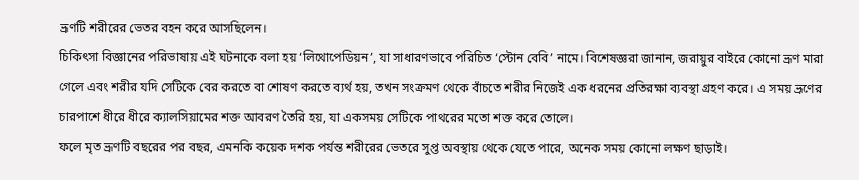ভ্রূণটি শরীরের ভেতর বহন করে আসছিলেন।
চিকিৎসা বিজ্ঞানের পরিভাষায় এই ঘটনাকে বলা হয় ‘লিথোপেডিয়ন’, যা সাধারণভাবে পরিচিত ‘স্টোন বেবি’ নামে। বিশেষজ্ঞরা জানান, জরায়ুর বাইরে কোনো ভ্রূণ মারা গেলে এবং শরীর যদি সেটিকে বের করতে বা শোষণ করতে ব্যর্থ হয়, তখন সংক্রমণ থেকে বাঁচতে শরীর নিজেই এক ধরনের প্রতিরক্ষা ব্যবস্থা গ্রহণ করে। এ সময় ভ্রূণের চারপাশে ধীরে ধীরে ক্যালসিয়ামের শক্ত আবরণ তৈরি হয়, যা একসময় সেটিকে পাথরের মতো শক্ত করে তোলে।
ফলে মৃত ভ্রূণটি বছরের পর বছর, এমনকি কয়েক দশক পর্যন্ত শরীরের ভেতরে সুপ্ত অবস্থায় থেকে যেতে পারে, অনেক সময় কোনো লক্ষণ ছাড়াই।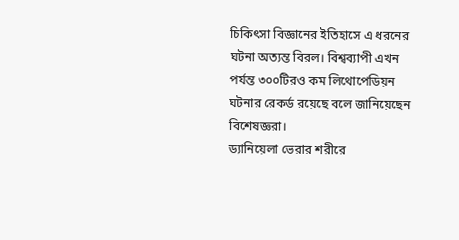চিকিৎসা বিজ্ঞানের ইতিহাসে এ ধরনের ঘটনা অত্যন্ত বিরল। বিশ্বব্যাপী এখন পর্যন্ত ৩০০টিরও কম লিথোপেডিয়ন ঘটনার রেকর্ড রয়েছে বলে জানিয়েছেন বিশেষজ্ঞরা।
ড্যানিয়েলা ভেরার শরীরে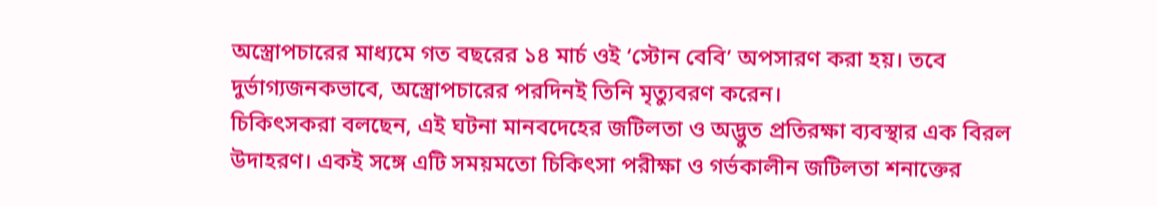অস্ত্রোপচারের মাধ্যমে গত বছরের ১৪ মার্চ ওই ‘স্টোন বেবি’ অপসারণ করা হয়। তবে দুর্ভাগ্যজনকভাবে, অস্ত্রোপচারের পরদিনই তিনি মৃত্যুবরণ করেন।
চিকিৎসকরা বলছেন, এই ঘটনা মানবদেহের জটিলতা ও অদ্ভুত প্রতিরক্ষা ব্যবস্থার এক বিরল উদাহরণ। একই সঙ্গে এটি সময়মতো চিকিৎসা পরীক্ষা ও গর্ভকালীন জটিলতা শনাক্তের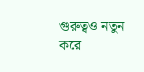গুরুত্বও নতুন করে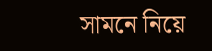সামনে নিয়ে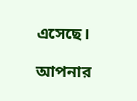এসেছে।

আপনার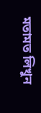মতামত লিখুন